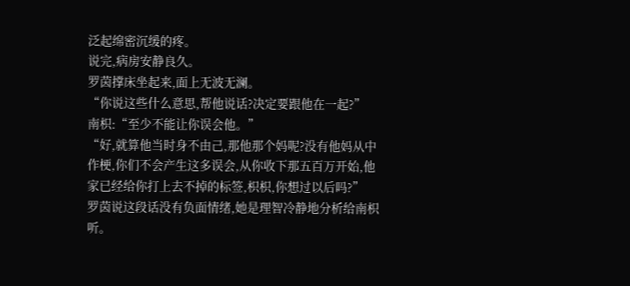泛起绵密沉缓的疼。
说完,病房安静良久。
罗茵撑床坐起来,面上无波无澜。
“你说这些什么意思,帮他说话?决定要跟他在一起?”
南枳:“至少不能让你误会他。”
“好,就算他当时身不由己,那他那个妈呢?没有他妈从中作梗,你们不会产生这多误会,从你收下那五百万开始,他家已经给你打上去不掉的标签,枳枳,你想过以后吗?”
罗茵说这段话没有负面情绪,她是理智冷静地分析给南枳听。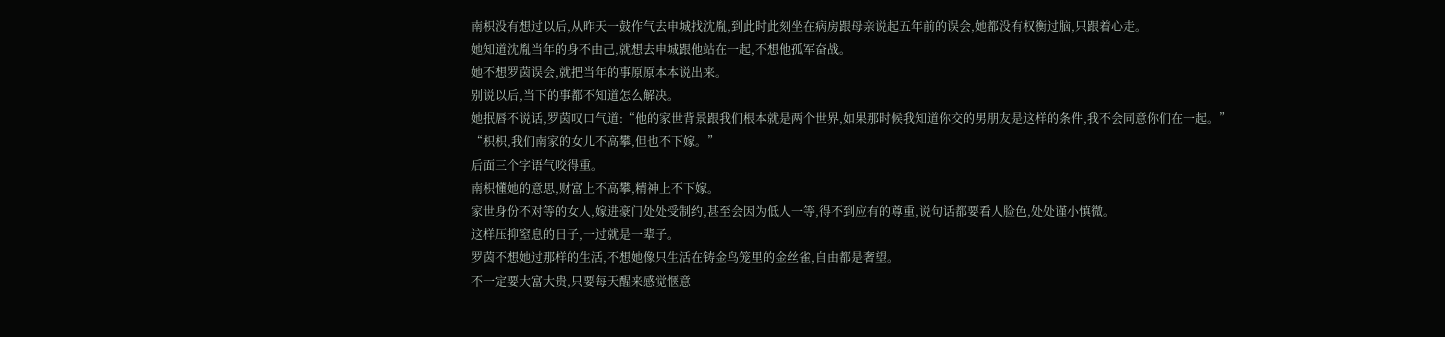南枳没有想过以后,从昨天一鼓作气去申城找沈胤,到此时此刻坐在病房跟母亲说起五年前的误会,她都没有权衡过脑,只跟着心走。
她知道沈胤当年的身不由己,就想去申城跟他站在一起,不想他孤军奋战。
她不想罗茵误会,就把当年的事原原本本说出来。
别说以后,当下的事都不知道怎么解决。
她抿唇不说话,罗茵叹口气道:“他的家世背景跟我们根本就是两个世界,如果那时候我知道你交的男朋友是这样的条件,我不会同意你们在一起。”
“枳枳,我们南家的女儿不高攀,但也不下嫁。”
后面三个字语气咬得重。
南枳懂她的意思,财富上不高攀,精神上不下嫁。
家世身份不对等的女人,嫁进豪门处处受制约,甚至会因为低人一等,得不到应有的尊重,说句话都要看人脸色,处处谨小慎微。
这样压抑窒息的日子,一过就是一辈子。
罗茵不想她过那样的生活,不想她像只生活在铸金鸟笼里的金丝雀,自由都是奢望。
不一定要大富大贵,只要每天醒来感觉惬意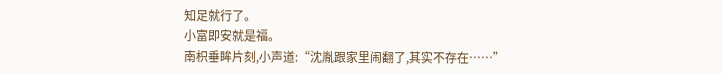知足就行了。
小富即安就是福。
南枳垂眸片刻,小声道:“沈胤跟家里闹翻了,其实不存在……”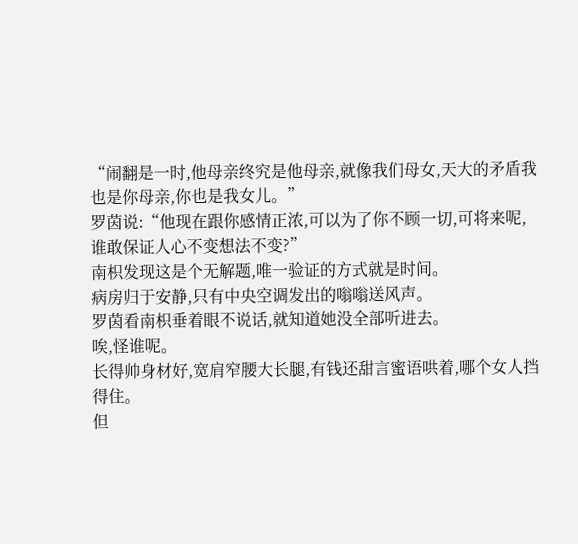“闹翻是一时,他母亲终究是他母亲,就像我们母女,天大的矛盾我也是你母亲,你也是我女儿。”
罗茵说:“他现在跟你感情正浓,可以为了你不顾一切,可将来呢,谁敢保证人心不变想法不变?”
南枳发现这是个无解题,唯一验证的方式就是时间。
病房归于安静,只有中央空调发出的嗡嗡送风声。
罗茵看南枳垂着眼不说话,就知道她没全部听进去。
唉,怪谁呢。
长得帅身材好,宽肩窄腰大长腿,有钱还甜言蜜语哄着,哪个女人挡得住。
但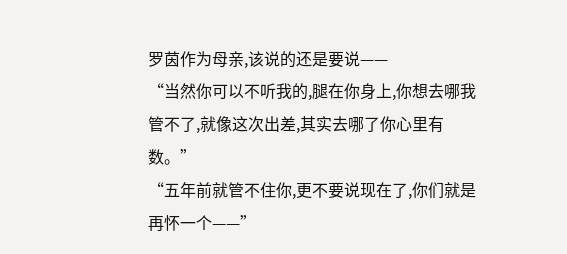罗茵作为母亲,该说的还是要说——
“当然你可以不听我的,腿在你身上,你想去哪我管不了,就像这次出差,其实去哪了你心里有数。”
“五年前就管不住你,更不要说现在了,你们就是再怀一个——”